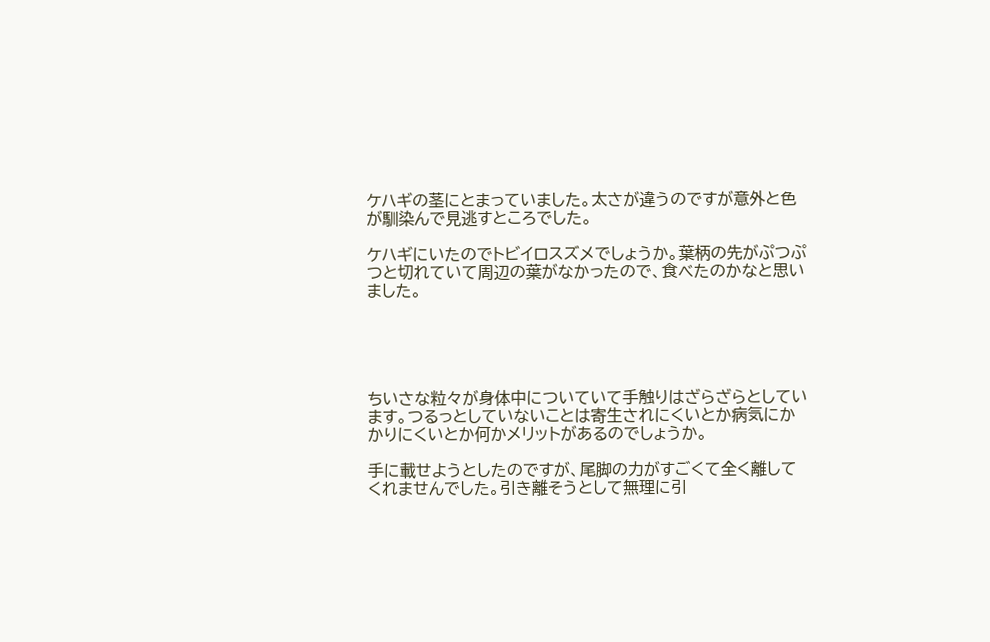ケハギの茎にとまっていました。太さが違うのですが意外と色が馴染んで見逃すところでした。

ケハギにいたのでトビイロスズメでしょうか。葉柄の先がぷつぷつと切れていて周辺の葉がなかったので、食べたのかなと思いました。





ちいさな粒々が身体中についていて手触りはざらざらとしています。つるっとしていないことは寄生されにくいとか病気にかかりにくいとか何かメリットがあるのでしょうか。

手に載せようとしたのですが、尾脚の力がすごくて全く離してくれませんでした。引き離そうとして無理に引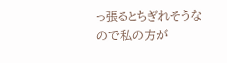っ張るとちぎれそうなので私の方が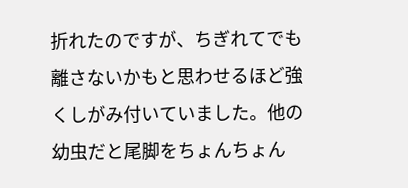折れたのですが、ちぎれてでも離さないかもと思わせるほど強くしがみ付いていました。他の幼虫だと尾脚をちょんちょん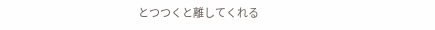とつつくと離してくれる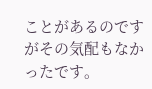ことがあるのですがその気配もなかったです。